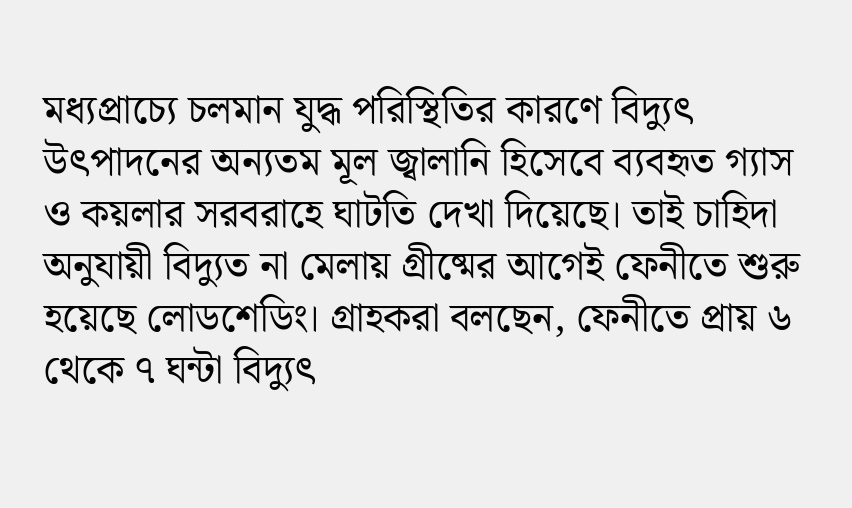মধ্যপ্রাচ্যে চলমান যুদ্ধ পরিস্থিতির কারণে বিদ্যুৎ উৎপাদনের অন্যতম মূল জ্বালানি হিসেবে ব্যবহৃত গ্যাস ও কয়লার সরবরাহে ঘাটতি দেখা দিয়েছে। তাই চাহিদা অনুযায়ী বিদ্যুত না মেলায় গ্রীষ্মের আগেই ফেনীতে শুরু হয়েছে লোডশেডিং। গ্রাহকরা বলছেন, ফেনীতে প্রায় ৬ থেকে ৭ ঘন্টা বিদ্যুৎ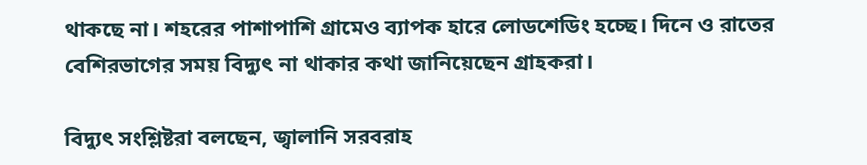থাকছে না। শহরের পাশাপাশি গ্রামেও ব্যাপক হারে লোডশেডিং হচ্ছে। দিনে ও রাতের বেশিরভাগের সময় বিদ্যুৎ না থাকার কথা জানিয়েছেন গ্রাহকরা।

বিদ্যুৎ সংশ্লিষ্টরা বলছেন, জ্বালানি সরবরাহ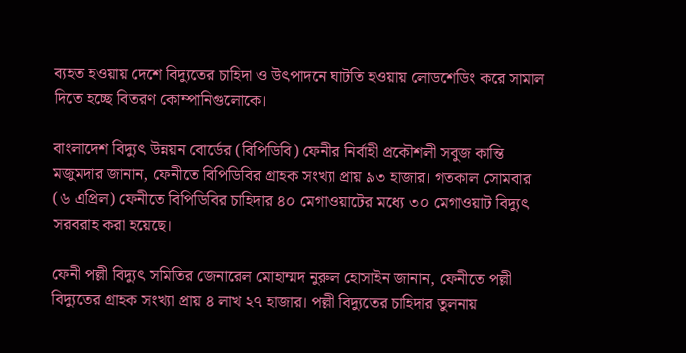ব্যহত হওয়ায় দেশে বিদ্যুতের চাহিদা ও উৎপাদনে ঘাটতি হওয়ায় লোডশেডিং করে সামাল দিতে হচ্ছে বিতরণ কোম্পানিগুলোকে।

বাংলাদেশ বিদ্যুৎ উন্নয়ন বোর্ডের (বিপিডিবি) ফেনীর নির্বাহী প্রকৌশলী সবুজ কান্তি মজুমদার জানান, ফেনীতে বিপিডিবির গ্রাহক সংখ্যা প্রায় ৯৩ হাজার। গতকাল সোমবার (৬ এপ্রিল) ফেনীতে বিপিডিবির চাহিদার ৪০ মেগাওয়াটের মধ্যে ৩০ মেগাওয়াট বিদ্যুৎ সরবরাহ করা হয়েছে।

ফেনী পল্লী বিদ্যুৎ সমিতির জেনারেল মোহাম্মদ নুরুল হোসাইন জানান, ফেনীতে পল্লী বিদ্যুতের গ্রাহক সংখ্যা প্রায় ৪ লাখ ২৭ হাজার। পল্লী বিদ্যুতের চাহিদার তুলনায়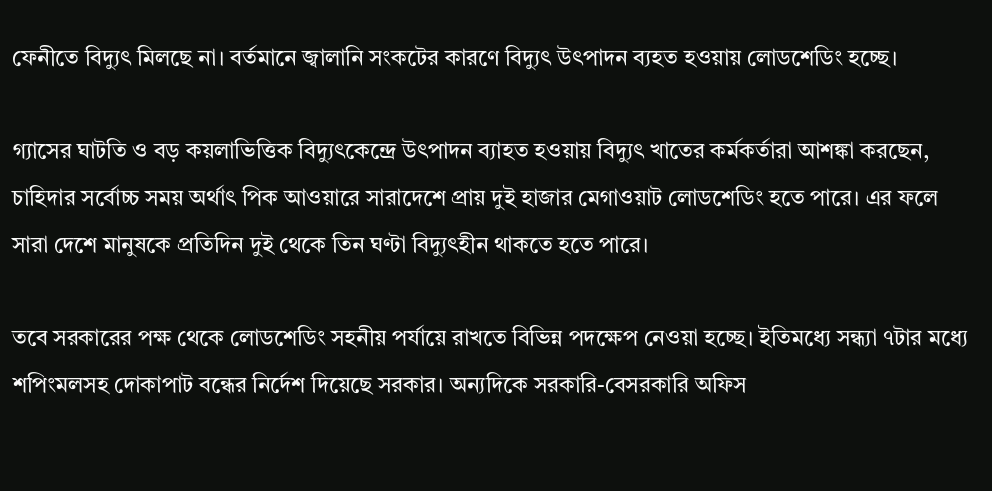ফেনীতে বিদ্যুৎ মিলছে না। বর্তমানে জ্বালানি সংকটের কারণে বিদ্যুৎ উৎপাদন ব্যহত হওয়ায় লোডশেডিং হচ্ছে।

গ্যাসের ঘাটতি ও বড় কয়লাভিত্তিক বিদ্যুৎকেন্দ্রে উৎপাদন ব্যাহত হওয়ায় বিদ্যুৎ খাতের কর্মকর্তারা আশঙ্কা করছেন, চাহিদার সর্বোচ্চ সময় অর্থাৎ পিক আওয়ারে সারাদেশে প্রায় দুই হাজার মেগাওয়াট লোডশেডিং হতে পারে। এর ফলে সারা দেশে মানুষকে প্রতিদিন দুই থেকে তিন ঘণ্টা বিদ্যুৎহীন থাকতে হতে পারে।

তবে সরকারের পক্ষ থেকে লোডশেডিং সহনীয় পর্যায়ে রাখতে বিভিন্ন পদক্ষেপ নেওয়া হচ্ছে। ইতিমধ্যে সন্ধ্যা ৭টার মধ্যে শপিংমলসহ দোকাপাট বন্ধের নির্দেশ দিয়েছে সরকার। অন্যদিকে সরকারি-বেসরকারি অফিস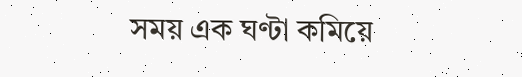সময় এক ঘণ্টা কমিয়ে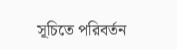সূচিতে পরিবর্তন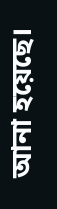আনা হয়েছে।